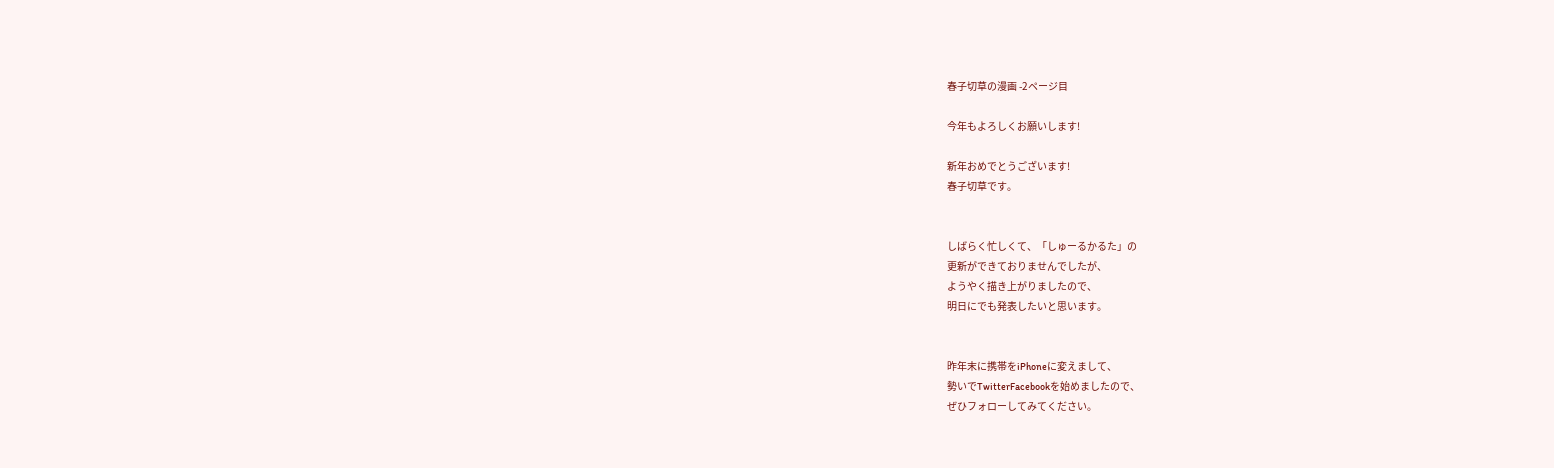春子切草の漫画 -2ページ目

今年もよろしくお願いします!

新年おめでとうございます!
春子切草です。


しばらく忙しくて、「しゅーるかるた」の
更新ができておりませんでしたが、
ようやく描き上がりましたので、
明日にでも発表したいと思います。


昨年末に携帯をiPhoneに変えまして、
勢いでTwitterFacebookを始めましたので、
ぜひフォローしてみてください。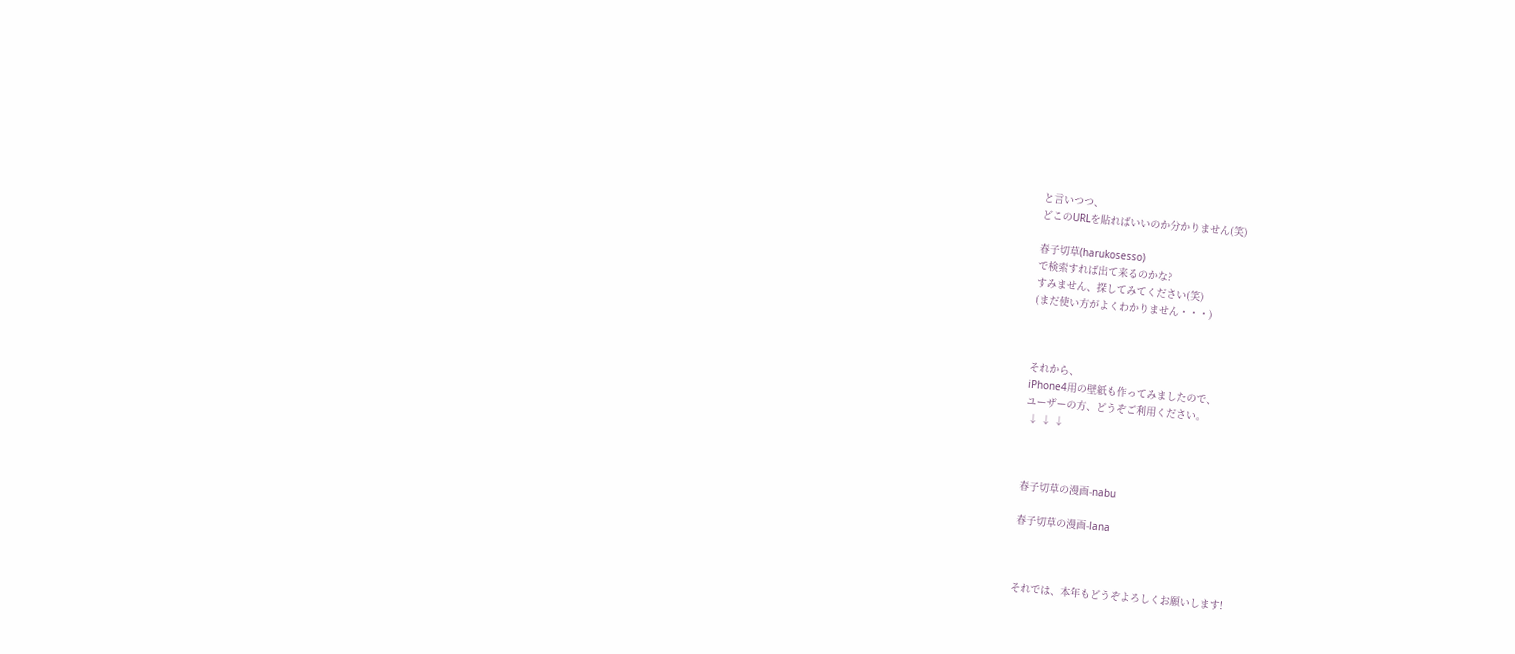と言いつつ、
どこのURLを貼ればいいのか分かりません(笑)

春子切草(harukosesso)
で検索すれば出て来るのかな?
すみません、探してみてください(笑)
(まだ使い方がよくわかりません・・・)



それから、
iPhone4用の壁紙も作ってみましたので、
ユーザーの方、どうぞご利用ください。
 ↓ ↓ ↓



春子切草の漫画-nabu

春子切草の漫画-lana



それでは、本年もどうぞよろしくお願いします!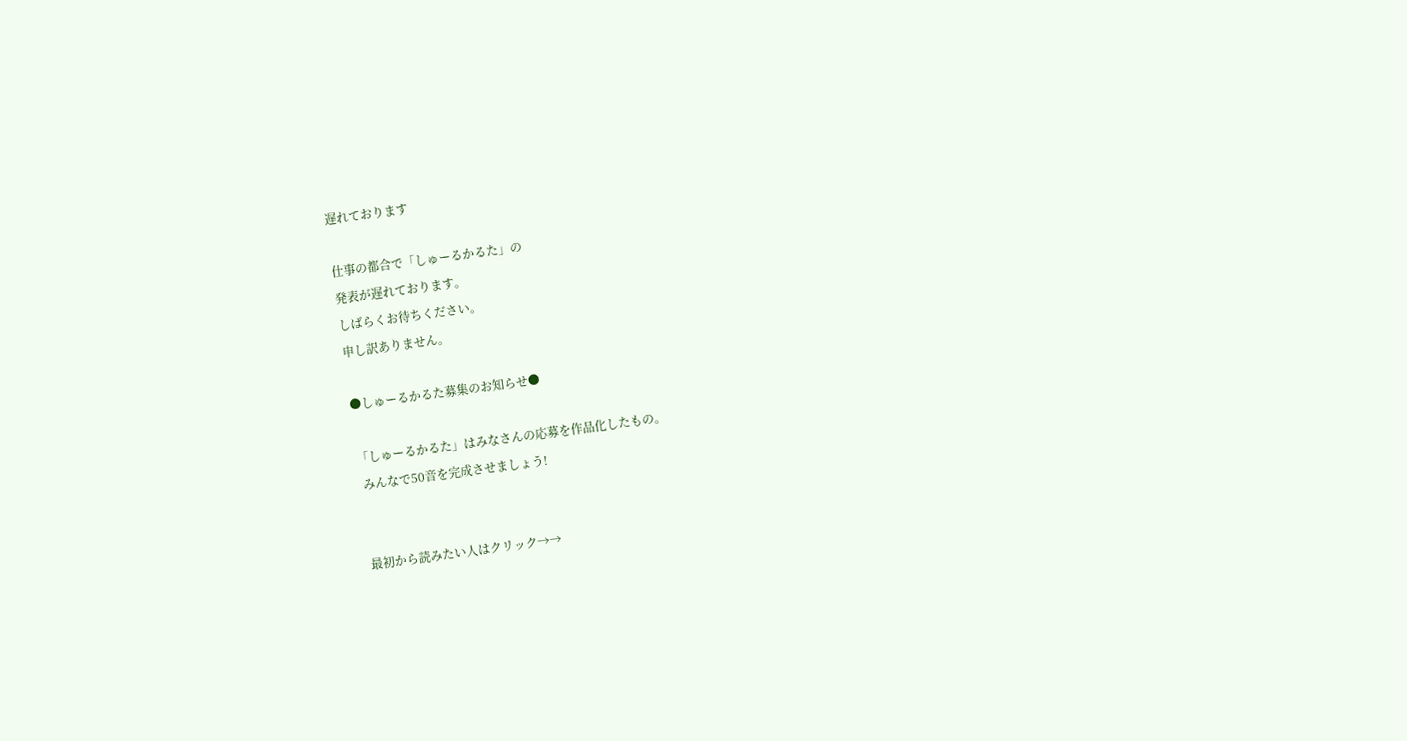遅れております

仕事の都合で「しゅーるかるた」の
発表が遅れております。
しばらくお待ちください。
申し訳ありません。

●しゅーるかるた募集のお知らせ●

「しゅーるかるた」はみなさんの応募を作品化したもの。
 みんなで50音を完成させましょう!


最初から読みたい人はクリック→→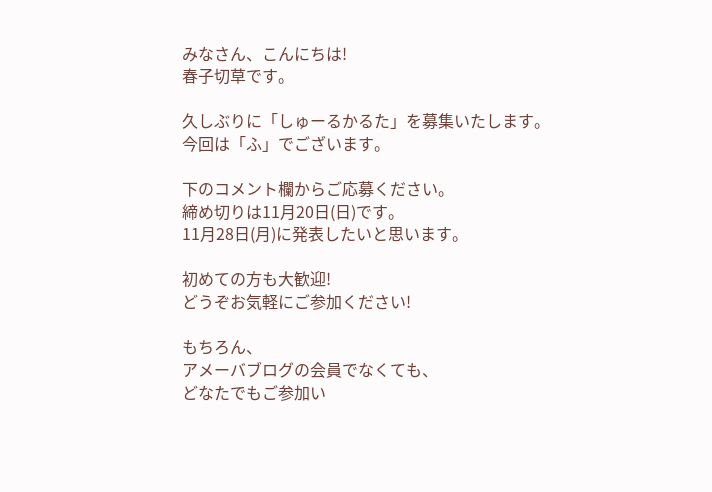みなさん、こんにちは!
春子切草です。

久しぶりに「しゅーるかるた」を募集いたします。
今回は「ふ」でございます。

下のコメント欄からご応募ください。
締め切りは11月20日(日)です。
11月28日(月)に発表したいと思います。

初めての方も大歓迎!
どうぞお気軽にご参加ください!

もちろん、
アメーバブログの会員でなくても、
どなたでもご参加い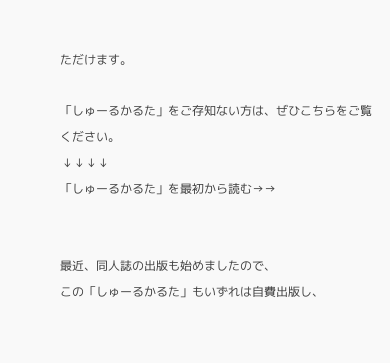ただけます。

「しゅーるかるた」をご存知ない方は、ぜひこちらをご覧ください。
 ↓ ↓ ↓ ↓
「しゅーるかるた」を最初から読む→→


最近、同人誌の出版も始めましたので、
この「しゅーるかるた」もいずれは自費出版し、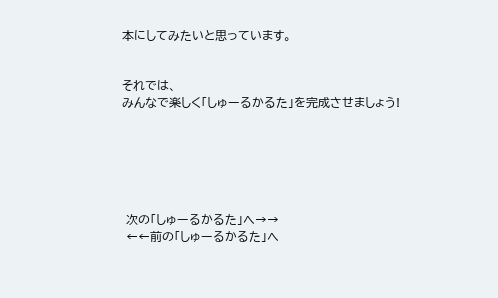本にしてみたいと思っています。


それでは、
みんなで楽しく「しゅーるかるた」を完成させましょう!






 次の「しゅーるかるた」へ→→
 ←←前の「しゅーるかるた」へ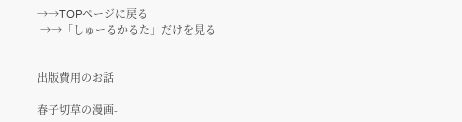→→TOPページに戻る
 →→「しゅーるかるた」だけを見る


出版費用のお話

春子切草の漫画-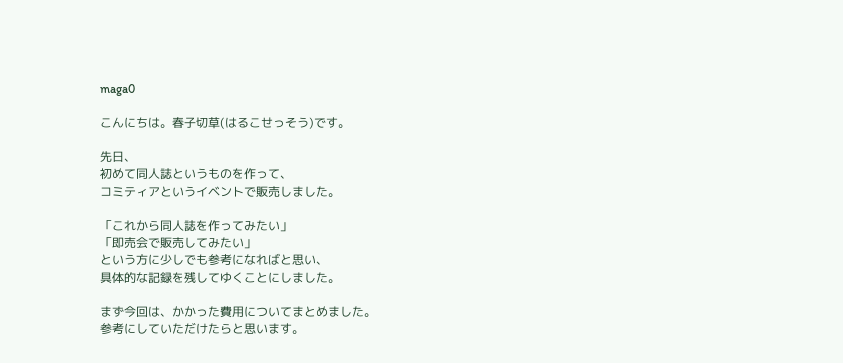maga0

こんにちは。春子切草(はるこせっそう)です。

先日、
初めて同人誌というものを作って、
コミティアというイベントで販売しました。

「これから同人誌を作ってみたい」
「即売会で販売してみたい」
という方に少しでも参考になればと思い、
具体的な記録を残してゆくことにしました。

まず今回は、かかった費用についてまとめました。
参考にしていただけたらと思います。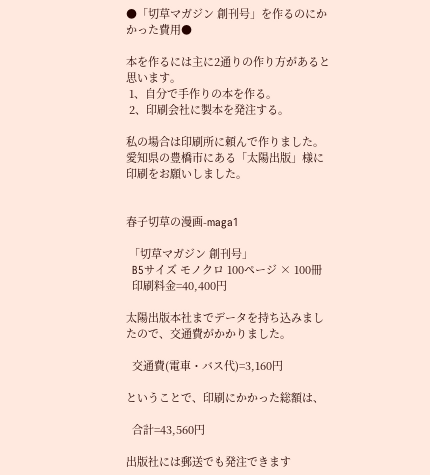●「切草マガジン 創刊号」を作るのにかかった費用●

本を作るには主に2通りの作り方があると思います。
 1、自分で手作りの本を作る。
 2、印刷会社に製本を発注する。

私の場合は印刷所に頼んで作りました。
愛知県の豊橋市にある「太陽出版」様に印刷をお願いしました。


春子切草の漫画-maga1

 「切草マガジン 創刊号」
  B5サイズ モノクロ 100ページ × 100冊
  印刷料金=40,400円

太陽出版本社までデータを持ち込みましたので、交通費がかかりました。

  交通費(電車・バス代)=3,160円

ということで、印刷にかかった総額は、

  合計=43,560円

出版社には郵送でも発注できます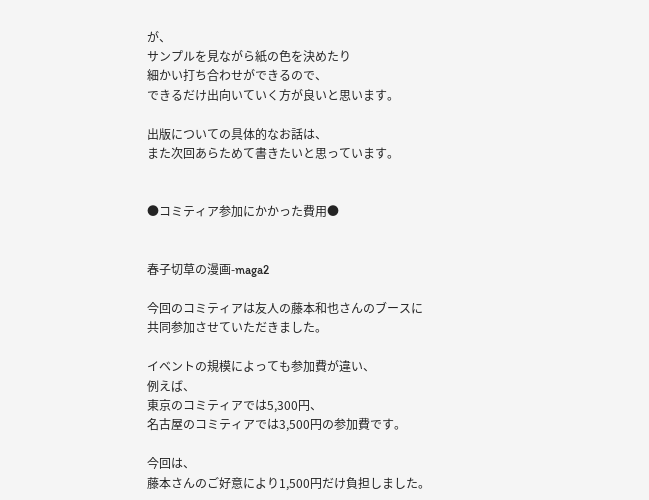が、
サンプルを見ながら紙の色を決めたり
細かい打ち合わせができるので、
できるだけ出向いていく方が良いと思います。

出版についての具体的なお話は、
また次回あらためて書きたいと思っています。


●コミティア参加にかかった費用●


春子切草の漫画-maga2

今回のコミティアは友人の藤本和也さんのブースに
共同参加させていただきました。

イベントの規模によっても参加費が違い、
例えば、
東京のコミティアでは5,300円、
名古屋のコミティアでは3,500円の参加費です。

今回は、
藤本さんのご好意により1,500円だけ負担しました。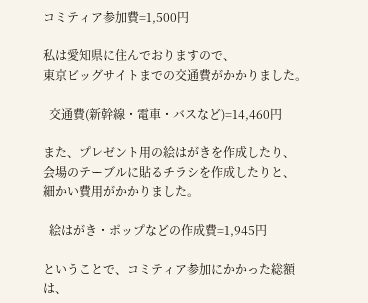コミティア参加費=1,500円

私は愛知県に住んでおりますので、
東京ビッグサイトまでの交通費がかかりました。

  交通費(新幹線・電車・バスなど)=14,460円

また、プレゼント用の絵はがきを作成したり、
会場のテーブルに貼るチラシを作成したりと、
細かい費用がかかりました。

  絵はがき・ポップなどの作成費=1,945円

ということで、コミティア参加にかかった総額は、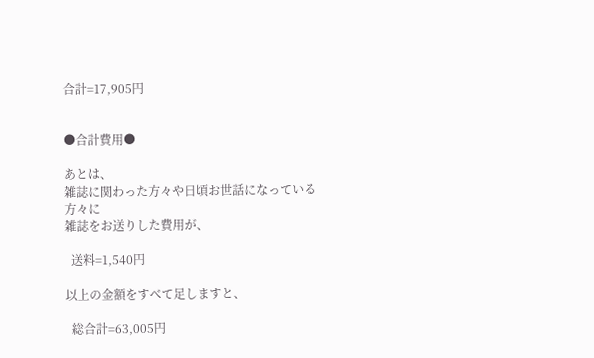合計=17,905円


●合計費用●

あとは、
雑誌に関わった方々や日頃お世話になっている方々に
雑誌をお送りした費用が、

  送料=1,540円

以上の金額をすべて足しますと、

  総合計=63,005円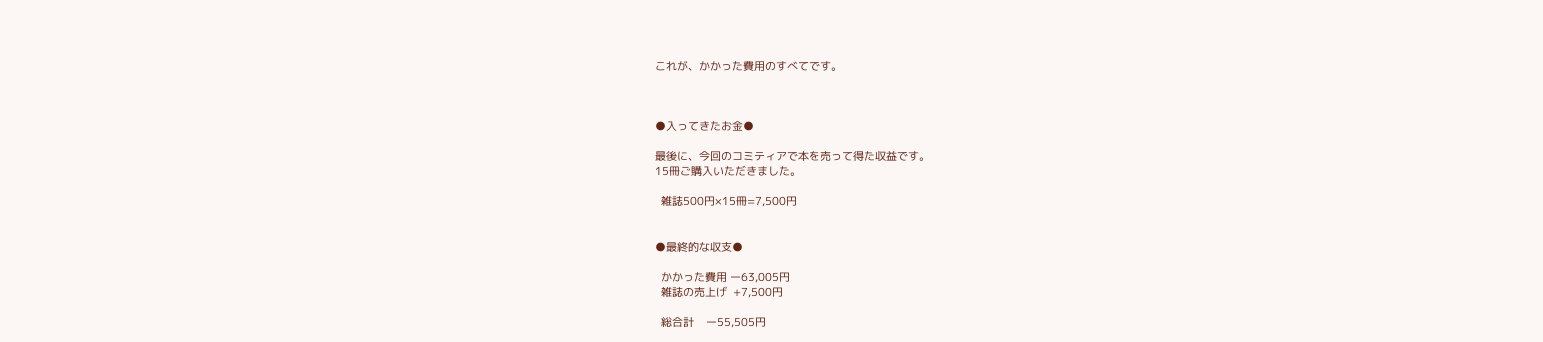これが、かかった費用のすべてです。



●入ってきたお金●

最後に、今回のコミティアで本を売って得た収益です。
15冊ご購入いただきました。

  雑誌500円×15冊=7,500円


●最終的な収支●

  かかった費用 ー63,005円
  雑誌の売上げ  +7,500円

  総合計    ー55,505円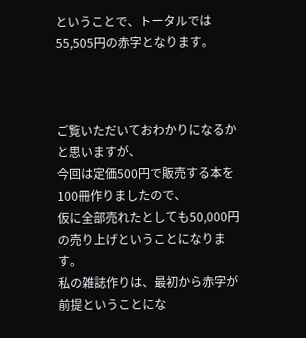ということで、トータルでは55,505円の赤字となります。



ご覧いただいておわかりになるかと思いますが、
今回は定価500円で販売する本を100冊作りましたので、
仮に全部売れたとしても50,000円の売り上げということになります。
私の雑誌作りは、最初から赤字が前提ということにな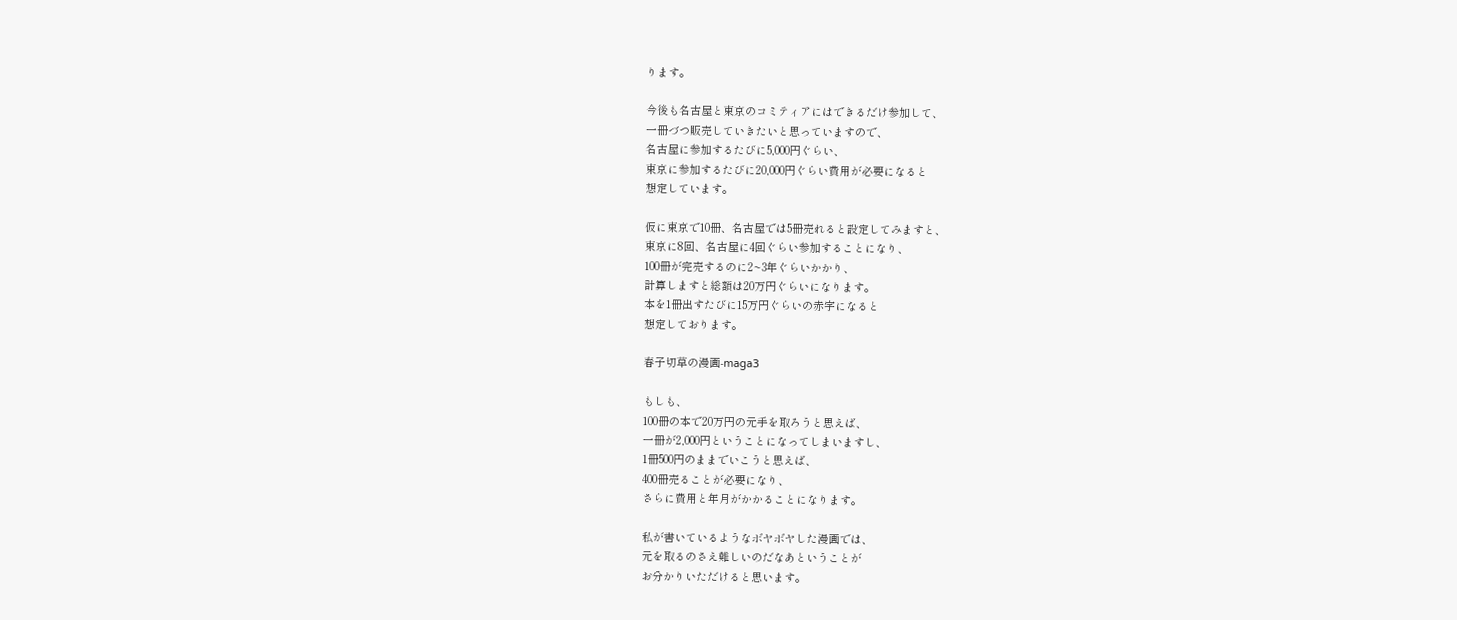ります。

今後も名古屋と東京のコミティアにはできるだけ参加して、
一冊づつ販売していきたいと思っていますので、
名古屋に参加するたびに5,000円ぐらい、
東京に参加するたびに20,000円ぐらい費用が必要になると
想定しています。

仮に東京で10冊、名古屋では5冊売れると設定してみますと、
東京に8回、名古屋に4回ぐらい参加することになり、
100冊が完売するのに2~3年ぐらいかかり、
計算しますと総額は20万円ぐらいになります。
本を1冊出すたびに15万円ぐらいの赤字になると
想定しております。

春子切草の漫画-maga3

もしも、
100冊の本で20万円の元手を取ろうと思えば、
一冊が2,000円ということになってしまいますし、
1冊500円のままでいこうと思えば、
400冊売ることが必要になり、
さらに費用と年月がかかることになります。

私が書いているようなボヤボヤした漫画では、
元を取るのさえ難しいのだなあということが
お分かりいただけると思います。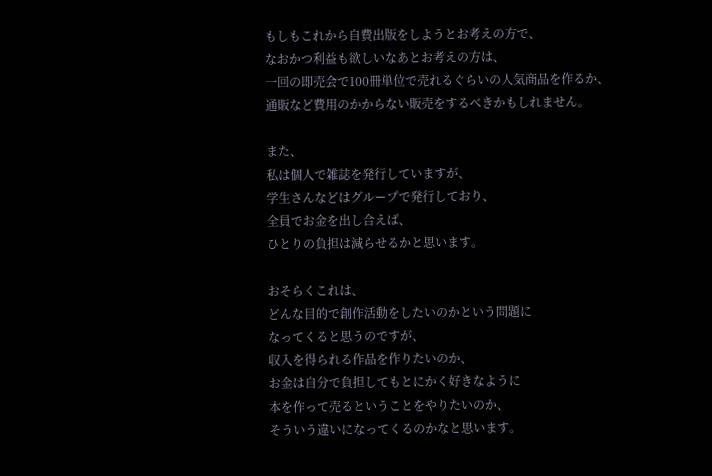もしもこれから自費出版をしようとお考えの方で、
なおかつ利益も欲しいなあとお考えの方は、
一回の即売会で100冊単位で売れるぐらいの人気商品を作るか、
通販など費用のかからない販売をするべきかもしれません。

また、
私は個人で雑誌を発行していますが、
学生さんなどはグループで発行しており、
全員でお金を出し合えば、
ひとりの負担は減らせるかと思います。

おそらくこれは、
どんな目的で創作活動をしたいのかという問題に
なってくると思うのですが、
収入を得られる作品を作りたいのか、
お金は自分で負担してもとにかく好きなように
本を作って売るということをやりたいのか、
そういう違いになってくるのかなと思います。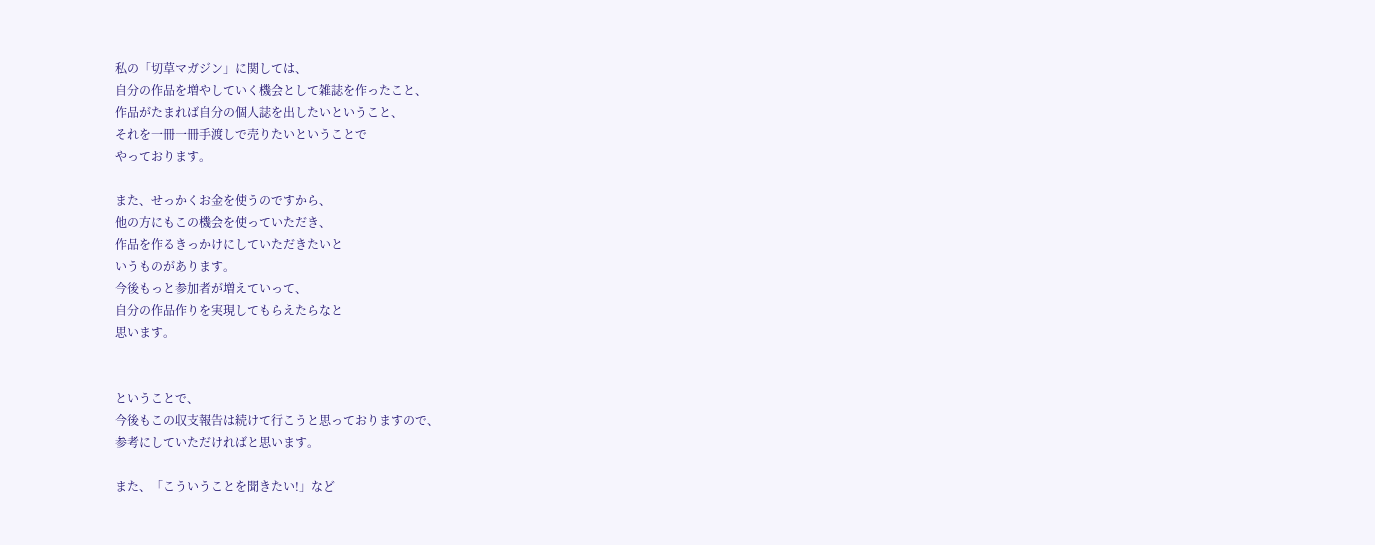私の「切草マガジン」に関しては、
自分の作品を増やしていく機会として雑誌を作ったこと、
作品がたまれば自分の個人誌を出したいということ、
それを一冊一冊手渡しで売りたいということで
やっております。

また、せっかくお金を使うのですから、
他の方にもこの機会を使っていただき、
作品を作るきっかけにしていただきたいと
いうものがあります。
今後もっと参加者が増えていって、
自分の作品作りを実現してもらえたらなと
思います。


ということで、
今後もこの収支報告は続けて行こうと思っておりますので、
参考にしていただければと思います。

また、「こういうことを聞きたい!」など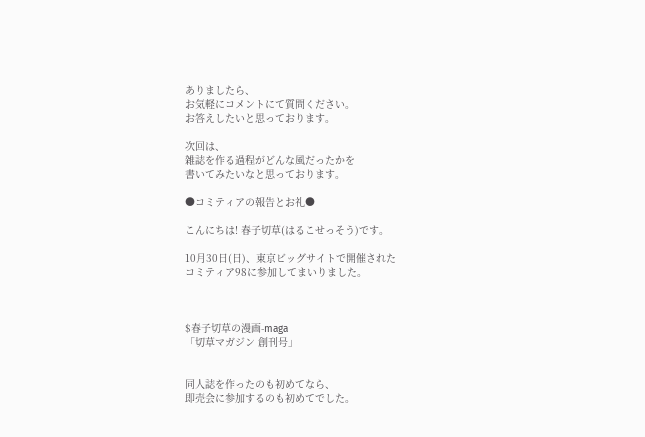ありましたら、
お気軽にコメントにて質問ください。
お答えしたいと思っております。

次回は、
雑誌を作る過程がどんな風だったかを
書いてみたいなと思っております。

●コミティアの報告とお礼●

こんにちは! 春子切草(はるこせっそう)です。

10月30日(日)、東京ビッグサイトで開催された
コミティア98に参加してまいりました。



$春子切草の漫画-maga
「切草マガジン 創刊号」


同人誌を作ったのも初めてなら、
即売会に参加するのも初めてでした。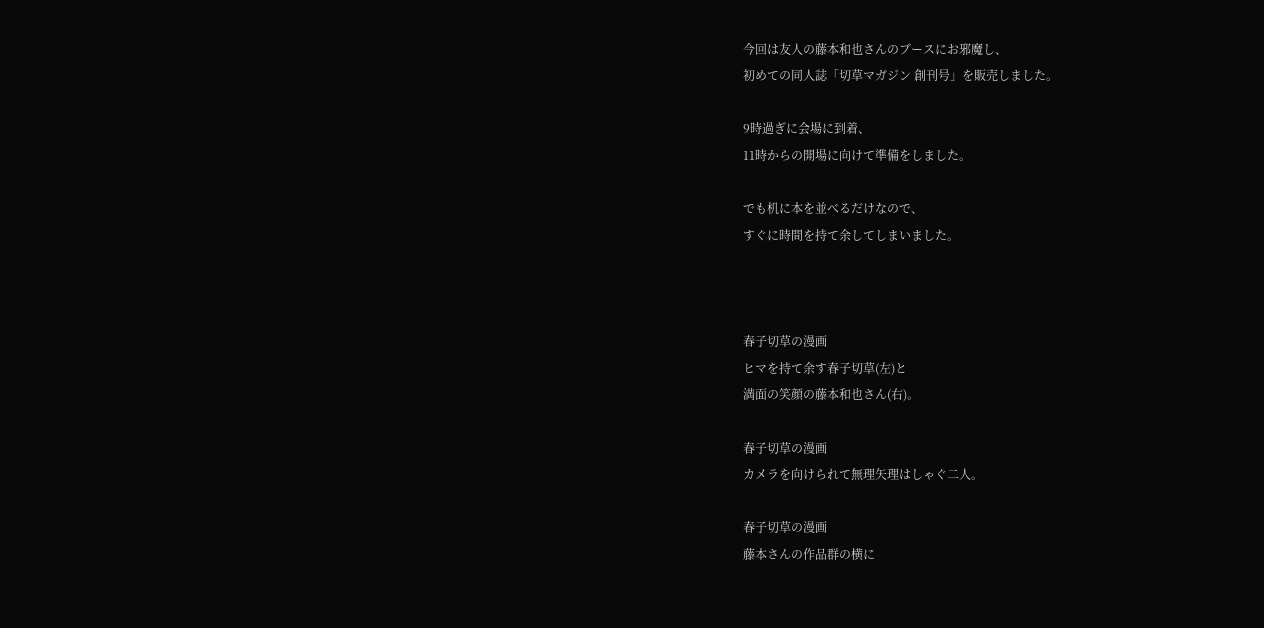今回は友人の藤本和也さんのブースにお邪魔し、
初めての同人誌「切草マガジン 創刊号」を販売しました。

9時過ぎに会場に到着、
11時からの開場に向けて準備をしました。

でも机に本を並べるだけなので、
すぐに時間を持て余してしまいました。



春子切草の漫画
ヒマを持て余す春子切草(左)と
満面の笑顔の藤本和也さん(右)。

春子切草の漫画
カメラを向けられて無理矢理はしゃぐ二人。

春子切草の漫画
藤本さんの作品群の横に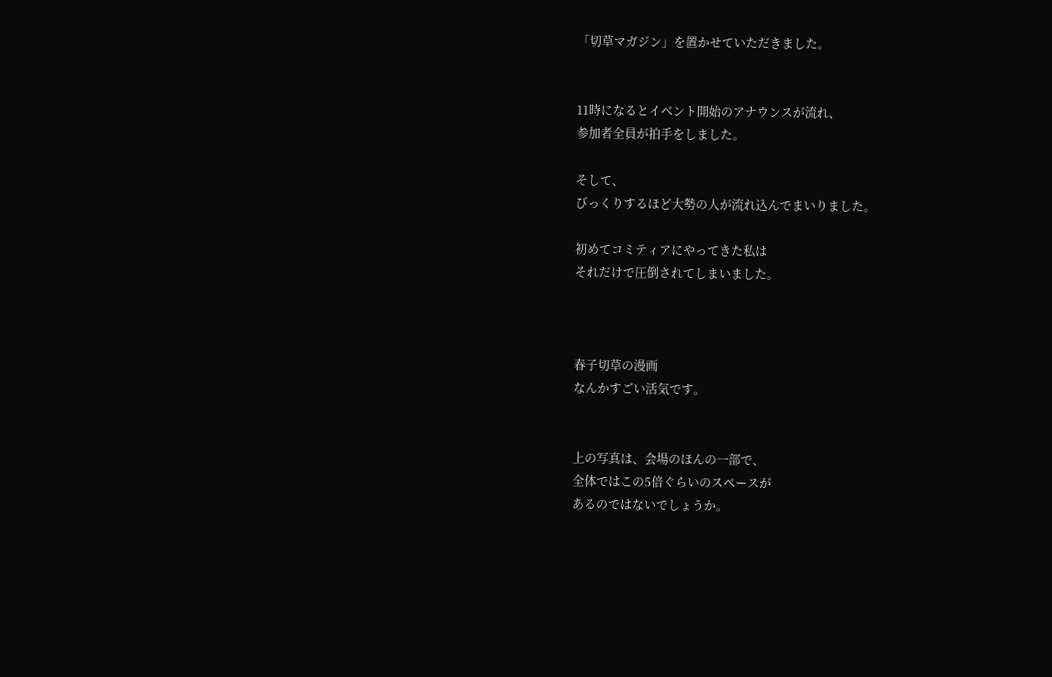「切草マガジン」を置かせていただきました。


11時になるとイベント開始のアナウンスが流れ、
参加者全員が拍手をしました。

そして、
びっくりするほど大勢の人が流れ込んでまいりました。

初めてコミティアにやってきた私は
それだけで圧倒されてしまいました。



春子切草の漫画
なんかすごい活気です。


上の写真は、会場のほんの一部で、
全体ではこの5倍ぐらいのスペースが
あるのではないでしょうか。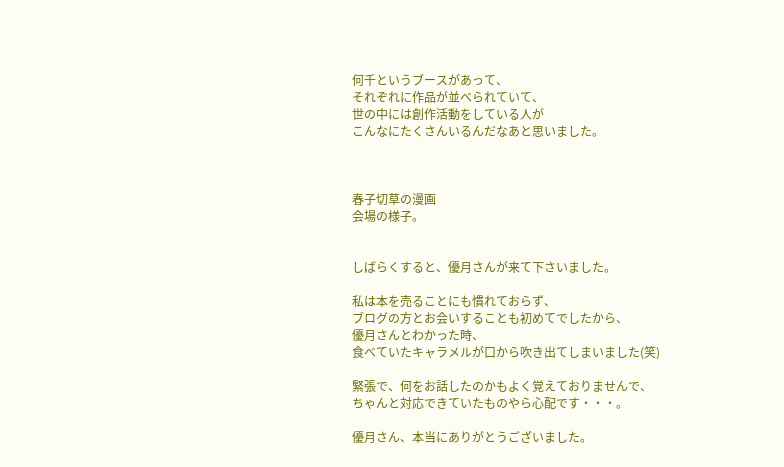何千というブースがあって、
それぞれに作品が並べられていて、
世の中には創作活動をしている人が
こんなにたくさんいるんだなあと思いました。



春子切草の漫画
会場の様子。


しばらくすると、優月さんが来て下さいました。

私は本を売ることにも慣れておらず、
ブログの方とお会いすることも初めてでしたから、
優月さんとわかった時、
食べていたキャラメルが口から吹き出てしまいました(笑)

緊張で、何をお話したのかもよく覚えておりませんで、
ちゃんと対応できていたものやら心配です・・・。

優月さん、本当にありがとうございました。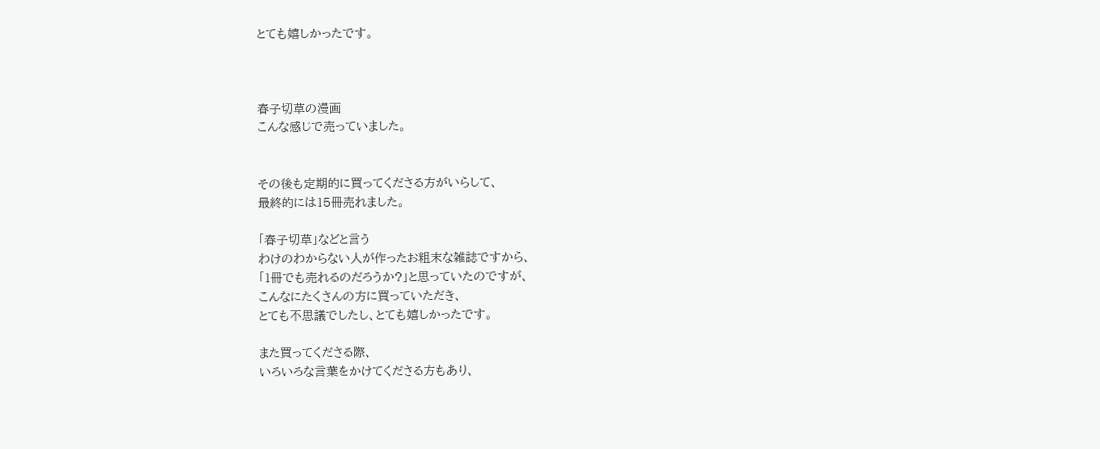とても嬉しかったです。



春子切草の漫画
こんな感じで売っていました。


その後も定期的に買ってくださる方がいらして、
最終的には15冊売れました。

「春子切草」などと言う
わけのわからない人が作ったお粗末な雑誌ですから、
「1冊でも売れるのだろうか?」と思っていたのですが、
こんなにたくさんの方に買っていただき、
とても不思議でしたし、とても嬉しかったです。

また買ってくださる際、
いろいろな言葉をかけてくださる方もあり、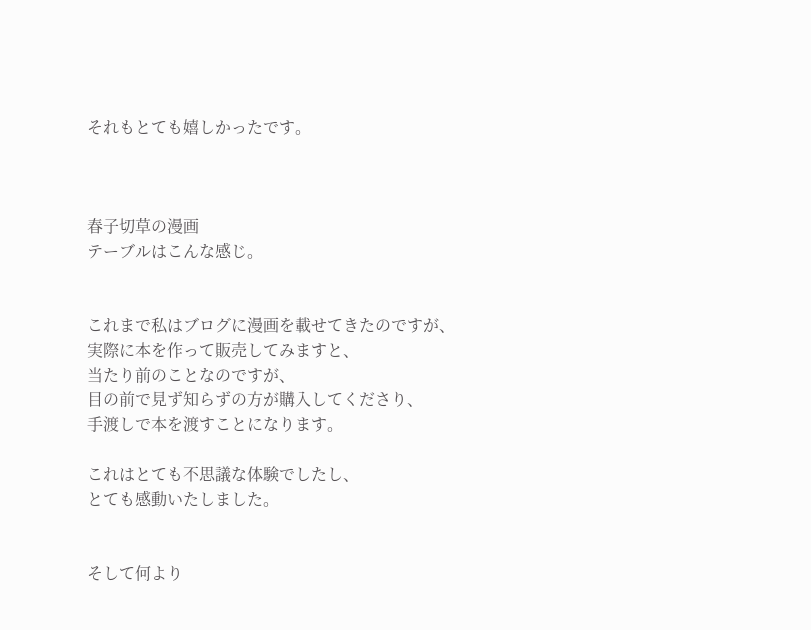それもとても嬉しかったです。



春子切草の漫画
テーブルはこんな感じ。


これまで私はブログに漫画を載せてきたのですが、
実際に本を作って販売してみますと、
当たり前のことなのですが、
目の前で見ず知らずの方が購入してくださり、
手渡しで本を渡すことになります。

これはとても不思議な体験でしたし、
とても感動いたしました。


そして何より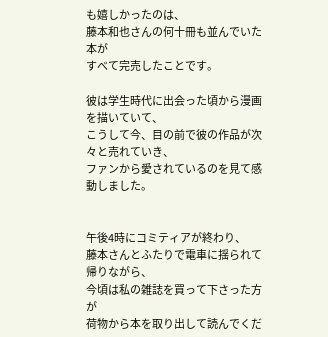も嬉しかったのは、
藤本和也さんの何十冊も並んでいた本が
すべて完売したことです。

彼は学生時代に出会った頃から漫画を描いていて、
こうして今、目の前で彼の作品が次々と売れていき、
ファンから愛されているのを見て感動しました。


午後4時にコミティアが終わり、
藤本さんとふたりで電車に揺られて帰りながら、
今頃は私の雑誌を買って下さった方が
荷物から本を取り出して読んでくだ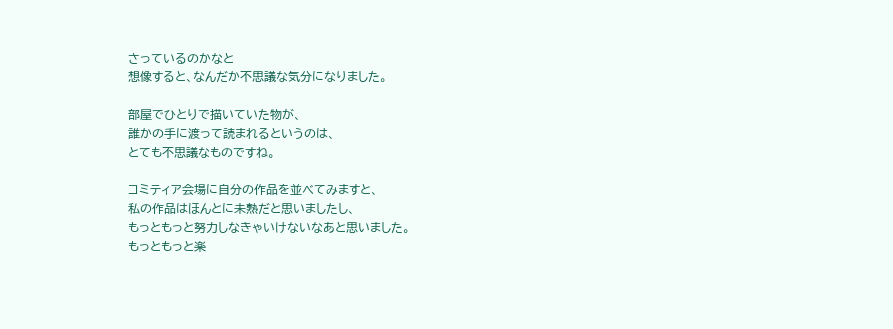さっているのかなと
想像すると、なんだか不思議な気分になりました。

部屋でひとりで描いていた物が、
誰かの手に渡って読まれるというのは、
とても不思議なものですね。

コミティア会場に自分の作品を並べてみますと、
私の作品はほんとに未熟だと思いましたし、
もっともっと努力しなきゃいけないなあと思いました。
もっともっと楽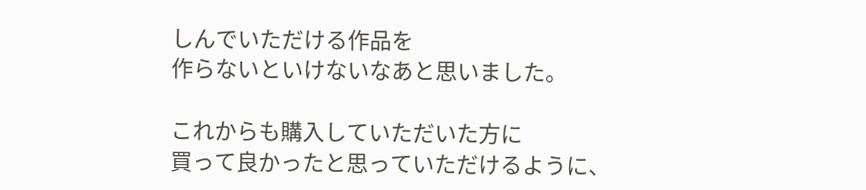しんでいただける作品を
作らないといけないなあと思いました。

これからも購入していただいた方に
買って良かったと思っていただけるように、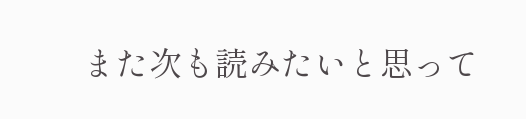また次も読みたいと思って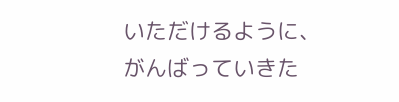いただけるように、
がんばっていきた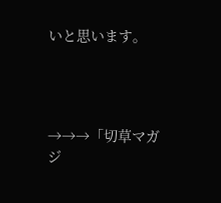いと思います。




→→→「切草マガジ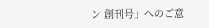ン 創刊号」へのご意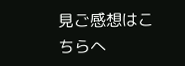見ご感想はこちらへ